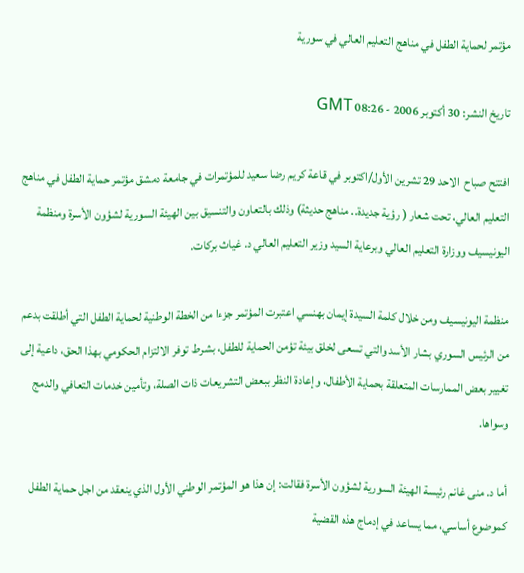مؤتمر لحماية الطفل في مناهج التعليم العالي في سورية

تاريخ النشر: 30 أكتوبر 2006 - 08:26 GMT

افتتح صباح  الاحد 29 تشرين الأول/اكتوبر في قاعة كريم رضا سعيد للمؤتمرات في جامعة دمشق مؤتمر حماية الطفل في مناهج التعليم العالي، تحت شعار ( رؤية جديدة.. مناهج حديثة) وذلك بالتعاون والتنسيق بين الهيئة السورية لشؤون الأسرة ومنظمة اليونيسيف ووزارة التعليم العالي وبرعاية السيد وزير التعليم العالي د. غياث بركات.

منظمة اليونيسيف ومن خلال كلمة السيدة إيمان بهنسي اعتبرت المؤتمر جزءا من الخطة الوطنية لحماية الطفل التي أطلقت بدعم من الرئيس السوري بشار الأسد والتي تسعى لخلق بيئة تؤمن الحماية للطفل، بشرط توفر الالتزام الحكومي بهذا الحق، داعية إلى تغيير بعض الممارسات المتعلقة بحماية الأطفال، وإعادة النظر ببعض التشريعات ذات الصلة، وتأمين خدمات التعافي والدمج وسواها.

أما د. منى غانم رئيسة الهيئة السورية لشؤون الأسرة فقالت: إن هذا هو المؤتمر الوطني الأول الذي ينعقد من اجل حماية الطفل كموضوع أساسي، مما يساعد في إدماج هذه القضية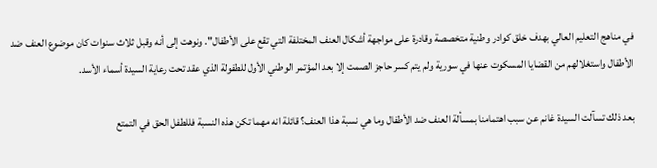في مناهج التعليم العالي بهدف خلق كوادر وطنية متخصصة وقادرة على مواجهة أشكال العنف المختلفة التي تقع على الأطفال". ونوهت إلى أنه وقبل ثلاث سنوات كان موضوع العنف ضد الأطفال واستغلالهم من القضايا المسكوت عنها في سورية ولم يتم كسر حاجز الصمت إلا بعد المؤتمر الوطني الأول للطفولة الذي عقد تحت رعاية السيدة أسماء الأسد.

بعد ذلك تسآلت السيدة غانم عن سبب اهتمامنا بمسألة العنف ضد الأطفال وما هي نسبة هذا العنف؟ قائلة انه مهما تكن هذه النسبة فللطفل الحق في التمتع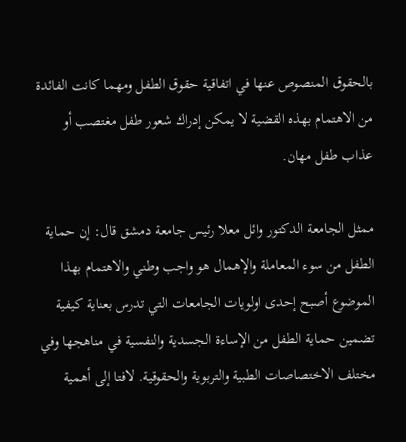بالحقوق المنصوص عنها في اتفاقية حقوق الطفل ومهما كانت الفائدة من الاهتمام بهذه القضية لا يمكن إدراك شعور طفل مغتصب أو عذاب طفل مهان.

ممثل الجامعة الدكتور وائل معلا رئيس جامعة دمشق قال: إن حماية الطفل من سوء المعاملة والإهمال هو واجب وطني والاهتمام بهذا الموضوع أصبح إحدى اولويات الجامعات التي تدرس بعناية كيفية تضمين حماية الطفل من الإساءة الجسدية والنفسية في مناهجها وفي مختلف الاختصاصات الطبية والتربوية والحقوقية. لافتا إلى أهمية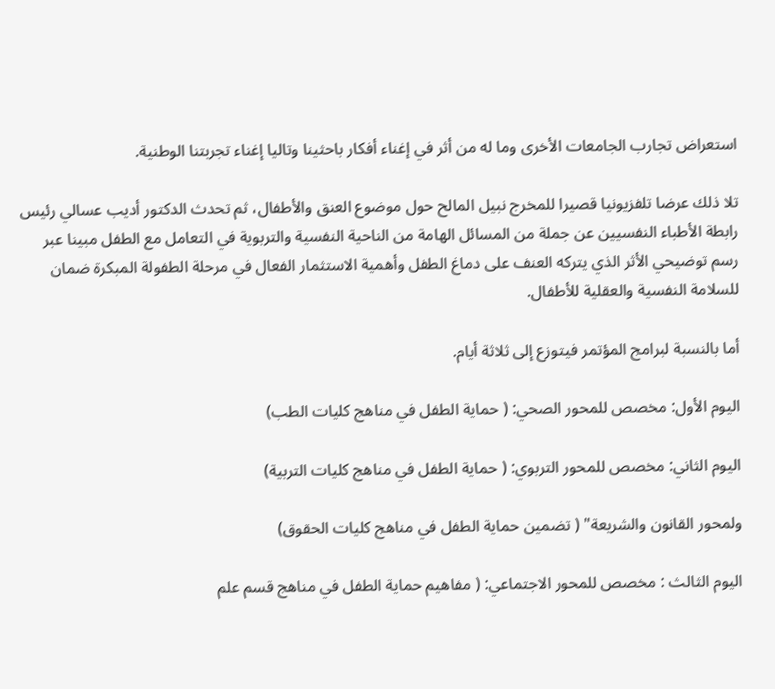استعراض تجارب الجامعات الأخرى وما له من أثر في إغناء أفكار باحثينا وتاليا إغناء تجربتنا الوطنية.

تلا ذلك عرضا تلفزيونيا قصيرا للمخرج نبيل المالح حول موضوع العنق والأطفال، ثم تحدث الدكتور أديب عسالي رئيس رابطة الأطباء النفسيين عن جملة من المسائل الهامة من الناحية النفسية والتربوية في التعامل مع الطفل مبينا عبر رسم توضيحي الأثر الذي يتركه العنف على دماغ الطفل وأهمية الاستثمار الفعال في مرحلة الطفولة المبكرة ضمان للسلامة النفسية والعقلية للأطفال.

أما بالنسبة لبرامج المؤتمر فيتوزع إلى ثلاثة أيام.

اليوم الأول: مخصص للمحور الصحي: ( حماية الطفل في مناهج كليات الطب)

اليوم الثاني: مخصص للمحور التربوي: ( حماية الطفل في مناهج كليات التربية)

ولمحور القانون والشريعة" ( تضمين حماية الطفل في مناهج كليات الحقوق)

اليوم الثالث : مخصص للمحور الاجتماعي: ( مفاهيم حماية الطفل في مناهج قسم علم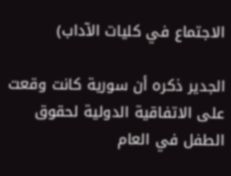الاجتماع في كليات الآداب)

الجدير ذكره أن سورية كانت وقعت على الاتفاقية الدولية لحقوق الطفل في العام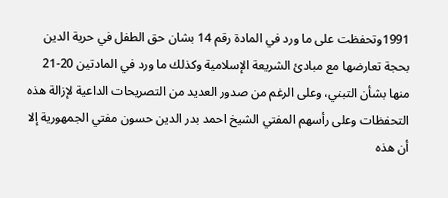1991وتحفظت على ما ورد في المادة رقم 14 بشان حق الطفل في حرية الدين بحجة تعارضها مع مبادئ الشريعة الإسلامية وكذلك ما ورد في المادتين 20-21 منها بشأن التبني، وعلى الرغم من صدور العديد من التصريحات الداعية لإزالة هذه التحفظات وعلى رأسهم المفتي الشيخ احمد بدر الدين حسون مفتي الجمهورية إلا أن هذه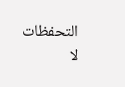التحفظات لا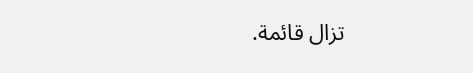تزال قائمة.